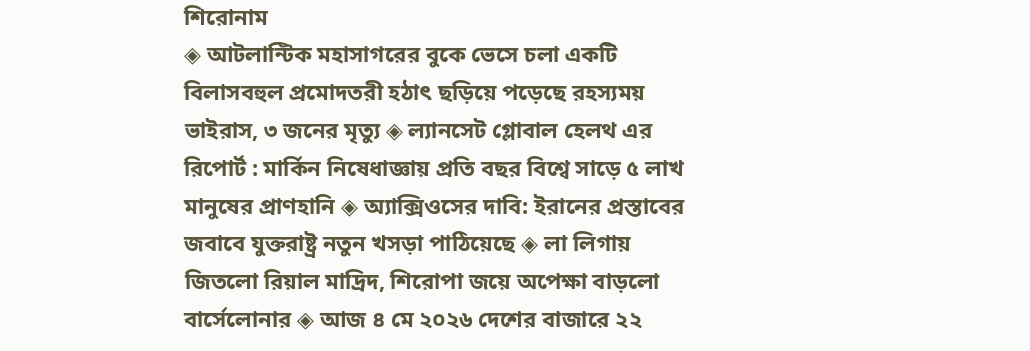শিরোনাম
◈ আটলান্টিক মহাসাগরের বুকে ভেসে চলা একটি বিলাসবহুল প্রমোদতরী হঠাৎ ছড়িয়ে পড়েছে রহস্যময় ভাইরাস, ৩ জনের মৃত্যু ◈ ল্যানসেট গ্লোবাল হেলথ এর রি‌পোর্ট : মার্কিন নিষেধাজ্ঞায় প্রতি বছর বিশ্বে সা‌ড়ে ৫ লাখ মানুষের প্রাণহানি ◈ অ্যাক্সিওসের দা‌বি: ইরানের প্রস্তাবের জবাবে যুক্তরাষ্ট্র নতুন খসড়া পাঠিয়েছে ◈ লা লিগায় জিত‌লো রিয়াল মা‌দ্রিদ, শি‌রোপা জ‌য়ে অ‌পেক্ষা বাড়‌লো বা‌র্সেলোনার ◈ আজ ৪ মে ২০২৬ দেশের বাজারে ২২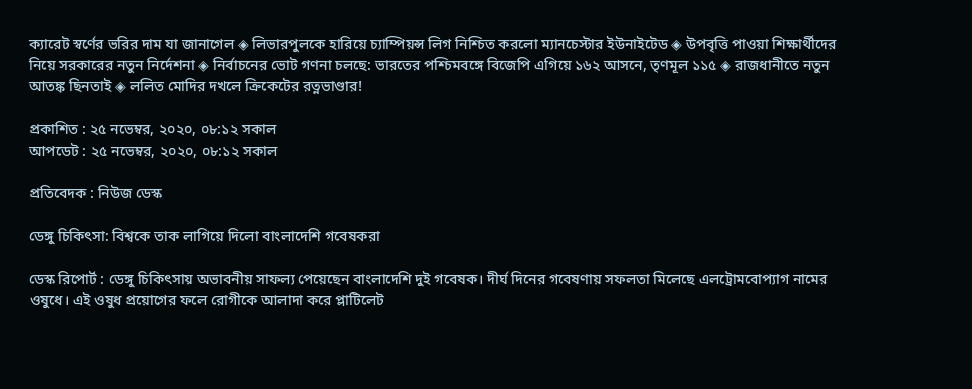ক্যারেট স্বর্ণের ভরির দাম যা জানাগেল ◈ লিভারপুলকে হারিয়ে চ্যাম্পিয়ন্স লিগ নিশ্চিত করলো ম্যান‌চেস্টার ইউনাইটেড ◈ উপবৃত্তি পাওয়া শিক্ষার্থীদের নিয়ে সরকারের নতুন নির্দেশনা ◈ নির্বাচনের ভোট গণনা চলছে: ভারতের পশ্চিমবঙ্গে বিজেপি এগিয়ে ১৬২ আসনে, তৃণমূল ১১৫ ◈ রাজধানীতে নতুন আতঙ্ক ছিনতাই ◈ ললিত মোদির দখলে ক্রিকেটের রত্নভাণ্ডার!

প্রকাশিত : ২৫ নভেম্বর, ২০২০, ০৮:১২ সকাল
আপডেট : ২৫ নভেম্বর, ২০২০, ০৮:১২ সকাল

প্রতিবেদক : নিউজ ডেস্ক

ডেঙ্গু চিকিৎসা: বিশ্বকে তাক লাগিয়ে দিলো বাংলাদেশি গবেষকরা

ডেস্ক রিপোর্ট : ডেঙ্গু চিকিৎসায় অভাবনীয় সাফল্য পেয়েছেন বাংলাদেশি দুই গবেষক। দীর্ঘ দিনের গবেষণায় সফলতা মিলেছে এলট্রোমবোপ্যাগ নামের ওষুধে। এই ওষুধ প্রয়োগের ফলে রোগীকে আলাদা করে প্লাটিলেট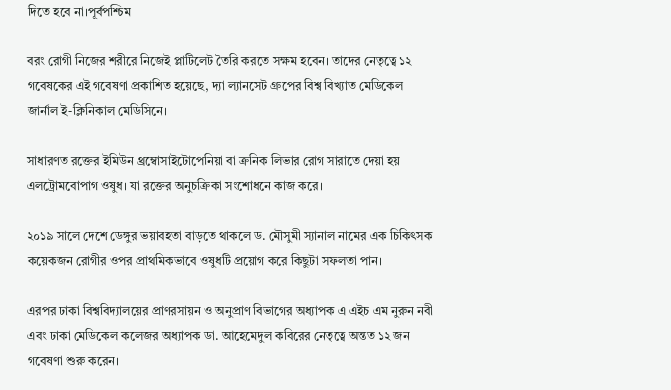দিতে হবে না।পূর্বপশ্চিম

বরং রোগী নিজের শরীরে নিজেই প্লাটিলেট তৈরি করতে সক্ষম হবেন। তাদের নেতৃত্বে ১২ গবেষকের এই গবেষণা প্রকাশিত হয়েছে, দ্যা ল্যানসেট গ্রুপের বিশ্ব বিখ্যাত মেডিকেল জার্নাল ই-ক্লিনিকাল মেডিসিনে।

সাধারণত রক্তের ইমিউন থ্রম্বোসাইটোপেনিয়া বা ক্রনিক লিভার রোগ সারাতে দেয়া হয় এলট্রোমবোপাগ ওষুধ। যা রক্তের অনুচক্রিকা সংশোধনে কাজ করে।

২০১৯ সালে দেশে ডেঙ্গুর ভয়াবহতা বাড়তে থাকলে ড. মৌসুমী স্যানাল নামের এক চিকিৎসক কয়েকজন রোগীর ওপর প্রাথমিকভাবে ওষুধটি প্রয়োগ করে কিছুটা সফলতা পান।

এরপর ঢাকা বিশ্ববিদ্যালয়ের প্রাণরসায়ন ও অনুপ্রাণ বিভাগের অধ্যাপক এ এইচ এম নুরুন নবী এবং ঢাকা মেডিকেল কলেজর অধ্যাপক ডা. আহেমেদুল কবিরের নেতৃত্বে অন্তত ১২ জন গবেষণা শুরু করেন।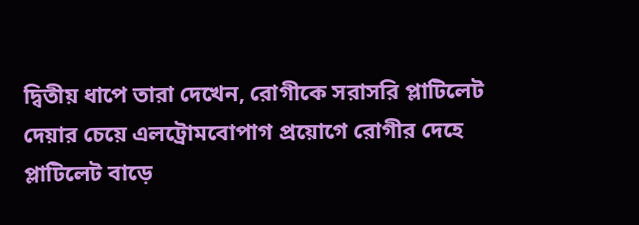দ্বিতীয় ধাপে তারা দেখেন, রোগীকে সরাসরি প্লাটিলেট দেয়ার চেয়ে এলট্রোমবোপাগ প্রয়োগে রোগীর দেহে প্লাটিলেট বাড়ে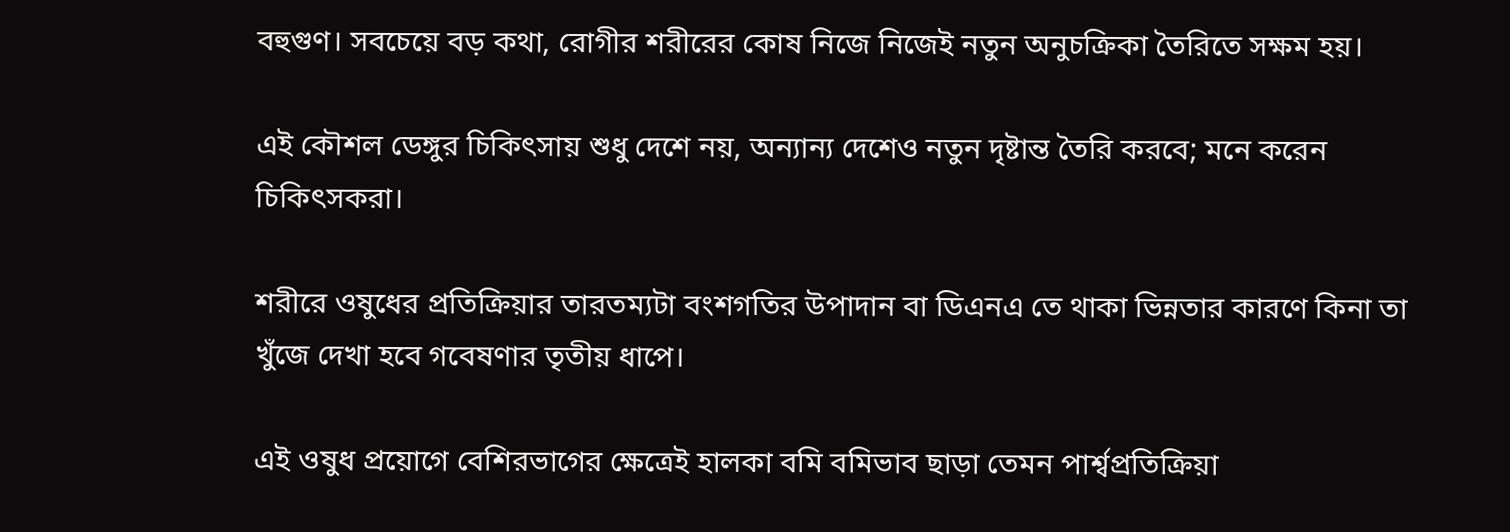বহুগুণ। সবচেয়ে বড় কথা, রোগীর শরীরের কোষ নিজে নিজেই নতুন অনুচক্রিকা তৈরিতে সক্ষম হয়।

এই কৌশল ডেঙ্গুর চিকিৎসায় শুধু দেশে নয়, অন্যান্য দেশেও নতুন দৃষ্টান্ত তৈরি করবে; মনে করেন চিকিৎসকরা।

শরীরে ওষুধের প্রতিক্রিয়ার তারতম্যটা বংশগতির উপাদান বা ডিএনএ তে থাকা ভিন্নতার কারণে কিনা তা খুঁজে দেখা হবে গবেষণার তৃতীয় ধাপে।

এই ওষুধ প্রয়োগে বেশিরভাগের ক্ষেত্রেই হালকা বমি বমিভাব ছাড়া তেমন পার্শ্বপ্রতিক্রিয়া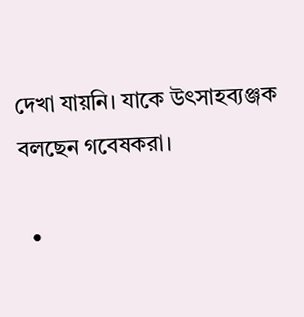দেখা যায়নি। যাকে উৎসাহব্যঞ্জক বলছেন গবেষকরা।

  •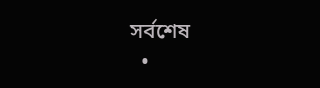সর্বশেষ
  •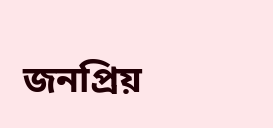জনপ্রিয়